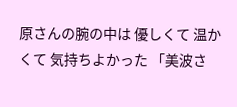原さんの腕の中は 優しくて 温かくて 気持ちよかった 「美波さ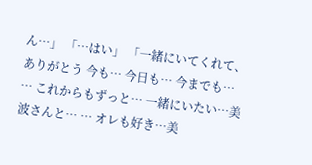ん…」 「…はい」 「一緒にいてくれて、ありがとう 今も… 今日も… 今までも… … これからもずっと… 一緒にいたい…美波さんと… … オレも好き…美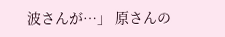波さんが…」 原さんの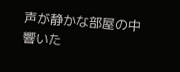声が静かな部屋の中響いた